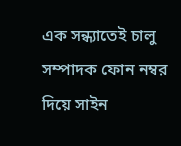এক সন্ধ্যাতেই চালু
সম্পাদক ফোন নম্বর দিয়ে সাইন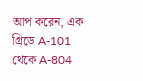আপ করেন, এক গ্রিডে A-101 থেকে A-804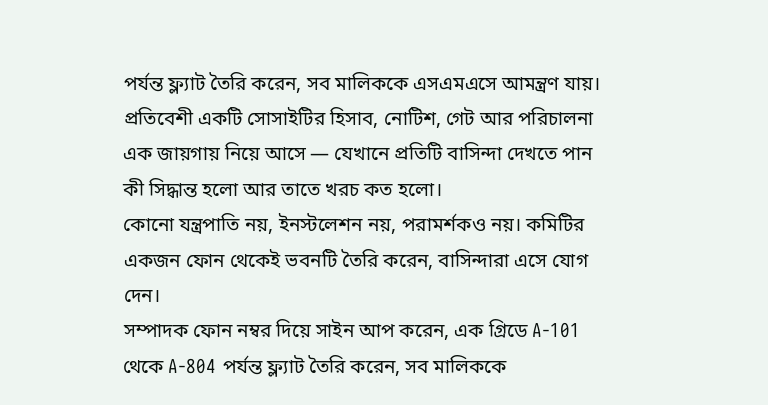পর্যন্ত ফ্ল্যাট তৈরি করেন, সব মালিককে এসএমএসে আমন্ত্রণ যায়।
প্রতিবেশী একটি সোসাইটির হিসাব, নোটিশ, গেট আর পরিচালনা এক জায়গায় নিয়ে আসে — যেখানে প্রতিটি বাসিন্দা দেখতে পান কী সিদ্ধান্ত হলো আর তাতে খরচ কত হলো।
কোনো যন্ত্রপাতি নয়, ইনস্টলেশন নয়, পরামর্শকও নয়। কমিটির একজন ফোন থেকেই ভবনটি তৈরি করেন, বাসিন্দারা এসে যোগ দেন।
সম্পাদক ফোন নম্বর দিয়ে সাইন আপ করেন, এক গ্রিডে A-101 থেকে A-804 পর্যন্ত ফ্ল্যাট তৈরি করেন, সব মালিককে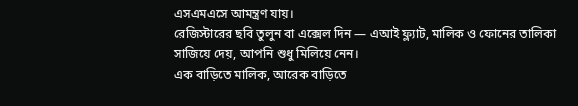এসএমএসে আমন্ত্রণ যায়।
রেজিস্টারের ছবি তুলুন বা এক্সেল দিন — এআই ফ্ল্যাট, মালিক ও ফোনের তালিকা সাজিয়ে দেয়, আপনি শুধু মিলিয়ে নেন।
এক বাড়িতে মালিক, আরেক বাড়িতে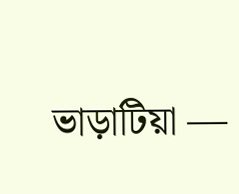ভাড়াটিয়া —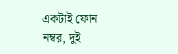একটাই ফোন নম্বর, দুই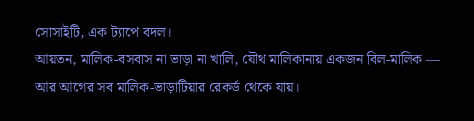সোসাইটি, এক ট্যাপে বদল।
আয়তন, মালিক-বসবাস না ভাড়া না খালি, যৌথ মালিকানায় একজন বিল-মালিক — আর আগের সব মালিক-ভাড়াটিয়ার রেকর্ড থেকে যায়।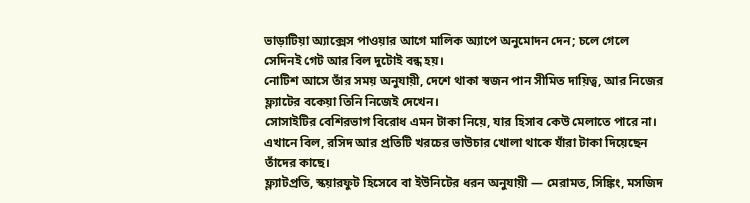ভাড়াটিয়া অ্যাক্সেস পাওয়ার আগে মালিক অ্যাপে অনুমোদন দেন; চলে গেলে সেদিনই গেট আর বিল দুটোই বন্ধ হয়।
নোটিশ আসে তাঁর সময় অনুযায়ী, দেশে থাকা স্বজন পান সীমিত দায়িত্ব, আর নিজের ফ্ল্যাটের বকেয়া তিনি নিজেই দেখেন।
সোসাইটির বেশিরভাগ বিরোধ এমন টাকা নিয়ে, যার হিসাব কেউ মেলাতে পারে না। এখানে বিল, রসিদ আর প্রতিটি খরচের ভাউচার খোলা থাকে যাঁরা টাকা দিয়েছেন তাঁদের কাছে।
ফ্ল্যাটপ্রতি, স্কয়ারফুট হিসেবে বা ইউনিটের ধরন অনুযায়ী — মেরামত, সিঙ্কিং, মসজিদ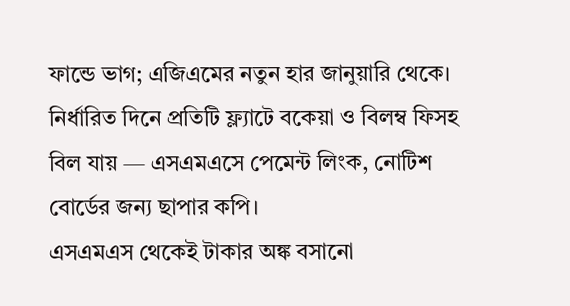ফান্ডে ভাগ; এজিএমের নতুন হার জানুয়ারি থেকে।
নির্ধারিত দিনে প্রতিটি ফ্ল্যাটে বকেয়া ও বিলম্ব ফিসহ বিল যায় — এসএমএসে পেমেন্ট লিংক, নোটিশ বোর্ডের জন্য ছাপার কপি।
এসএমএস থেকেই টাকার অঙ্ক বসানো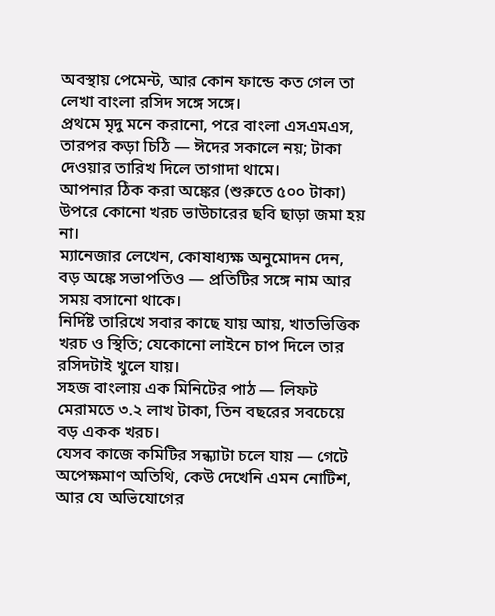অবস্থায় পেমেন্ট, আর কোন ফান্ডে কত গেল তা লেখা বাংলা রসিদ সঙ্গে সঙ্গে।
প্রথমে মৃদু মনে করানো, পরে বাংলা এসএমএস, তারপর কড়া চিঠি — ঈদের সকালে নয়; টাকা দেওয়ার তারিখ দিলে তাগাদা থামে।
আপনার ঠিক করা অঙ্কের (শুরুতে ৫০০ টাকা) উপরে কোনো খরচ ভাউচারের ছবি ছাড়া জমা হয় না।
ম্যানেজার লেখেন, কোষাধ্যক্ষ অনুমোদন দেন, বড় অঙ্কে সভাপতিও — প্রতিটির সঙ্গে নাম আর সময় বসানো থাকে।
নির্দিষ্ট তারিখে সবার কাছে যায় আয়, খাতভিত্তিক খরচ ও স্থিতি; যেকোনো লাইনে চাপ দিলে তার রসিদটাই খুলে যায়।
সহজ বাংলায় এক মিনিটের পাঠ — লিফট মেরামতে ৩.২ লাখ টাকা, তিন বছরের সবচেয়ে বড় একক খরচ।
যেসব কাজে কমিটির সন্ধ্যাটা চলে যায় — গেটে অপেক্ষমাণ অতিথি, কেউ দেখেনি এমন নোটিশ, আর যে অভিযোগের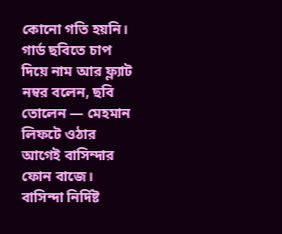কোনো গতি হয়নি।
গার্ড ছবিতে চাপ দিয়ে নাম আর ফ্ল্যাট নম্বর বলেন, ছবি তোলেন — মেহমান লিফটে ওঠার আগেই বাসিন্দার ফোন বাজে।
বাসিন্দা নির্দিষ্ট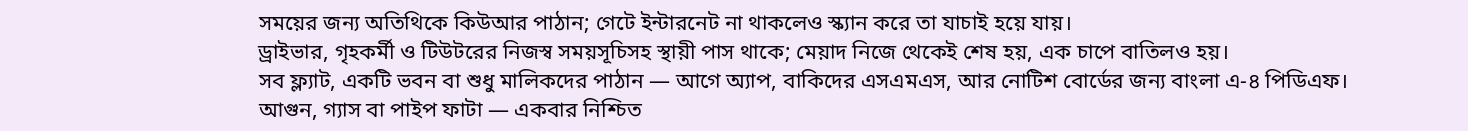সময়ের জন্য অতিথিকে কিউআর পাঠান; গেটে ইন্টারনেট না থাকলেও স্ক্যান করে তা যাচাই হয়ে যায়।
ড্রাইভার, গৃহকর্মী ও টিউটরের নিজস্ব সময়সূচিসহ স্থায়ী পাস থাকে; মেয়াদ নিজে থেকেই শেষ হয়, এক চাপে বাতিলও হয়।
সব ফ্ল্যাট, একটি ভবন বা শুধু মালিকদের পাঠান — আগে অ্যাপ, বাকিদের এসএমএস, আর নোটিশ বোর্ডের জন্য বাংলা এ-৪ পিডিএফ।
আগুন, গ্যাস বা পাইপ ফাটা — একবার নিশ্চিত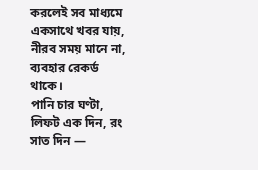করলেই সব মাধ্যমে একসাথে খবর যায়, নীরব সময় মানে না, ব্যবহার রেকর্ড থাকে।
পানি চার ঘণ্টা, লিফট এক দিন, রং সাত দিন —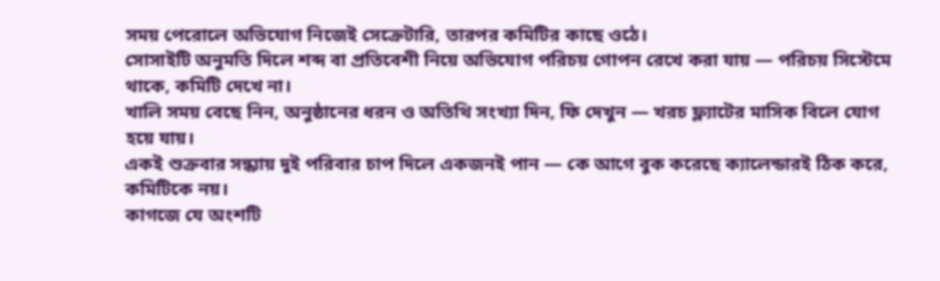সময় পেরোলে অভিযোগ নিজেই সেক্রেটারি, তারপর কমিটির কাছে ওঠে।
সোসাইটি অনুমতি দিলে শব্দ বা প্রতিবেশী নিয়ে অভিযোগ পরিচয় গোপন রেখে করা যায় — পরিচয় সিস্টেমে থাকে, কমিটি দেখে না।
খালি সময় বেছে নিন, অনুষ্ঠানের ধরন ও অতিথি সংখ্যা দিন, ফি দেখুন — খরচ ফ্ল্যাটের মাসিক বিলে যোগ হয়ে যায়।
একই শুক্রবার সন্ধ্যায় দুই পরিবার চাপ দিলে একজনই পান — কে আগে বুক করেছে ক্যালেন্ডারই ঠিক করে, কমিটিকে নয়।
কাগজে যে অংশটি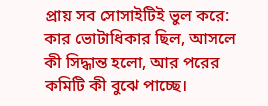প্রায় সব সোসাইটিই ভুল করে: কার ভোটাধিকার ছিল, আসলে কী সিদ্ধান্ত হলো, আর পরের কমিটি কী বুঝে পাচ্ছে।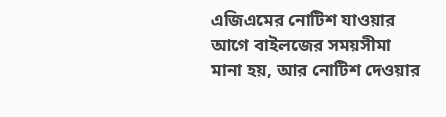এজিএমের নোটিশ যাওয়ার আগে বাইলজের সময়সীমা মানা হয়, আর নোটিশ দেওয়ার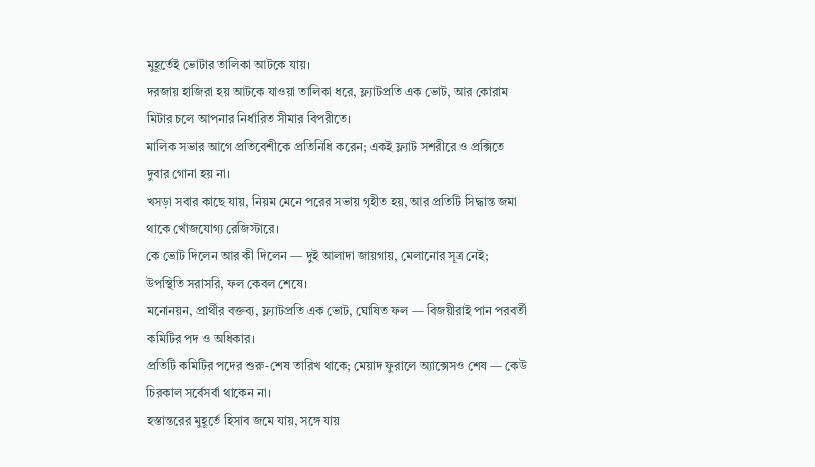মুহূর্তেই ভোটার তালিকা আটকে যায়।
দরজায় হাজিরা হয় আটকে যাওয়া তালিকা ধরে, ফ্ল্যাটপ্রতি এক ভোট, আর কোরাম মিটার চলে আপনার নির্ধারিত সীমার বিপরীতে।
মালিক সভার আগে প্রতিবেশীকে প্রতিনিধি করেন; একই ফ্ল্যাট সশরীরে ও প্রক্সিতে দুবার গোনা হয় না।
খসড়া সবার কাছে যায়, নিয়ম মেনে পরের সভায় গৃহীত হয়, আর প্রতিটি সিদ্ধান্ত জমা থাকে খোঁজযোগ্য রেজিস্টারে।
কে ভোট দিলেন আর কী দিলেন — দুই আলাদা জায়গায়, মেলানোর সূত্র নেই; উপস্থিতি সরাসরি, ফল কেবল শেষে।
মনোনয়ন, প্রার্থীর বক্তব্য, ফ্ল্যাটপ্রতি এক ভোট, ঘোষিত ফল — বিজয়ীরাই পান পরবর্তী কমিটির পদ ও অধিকার।
প্রতিটি কমিটির পদের শুরু-শেষ তারিখ থাকে; মেয়াদ ফুরালে অ্যাক্সেসও শেষ — কেউ চিরকাল সর্বেসর্বা থাকেন না।
হস্তান্তরের মুহূর্তে হিসাব জমে যায়, সঙ্গে যায়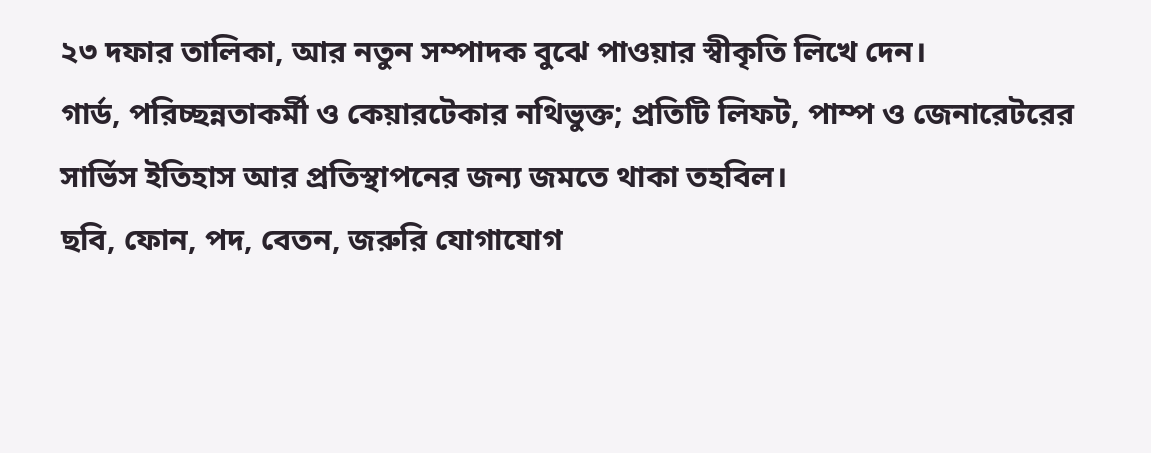২৩ দফার তালিকা, আর নতুন সম্পাদক বুঝে পাওয়ার স্বীকৃতি লিখে দেন।
গার্ড, পরিচ্ছন্নতাকর্মী ও কেয়ারটেকার নথিভুক্ত; প্রতিটি লিফট, পাম্প ও জেনারেটরের সার্ভিস ইতিহাস আর প্রতিস্থাপনের জন্য জমতে থাকা তহবিল।
ছবি, ফোন, পদ, বেতন, জরুরি যোগাযোগ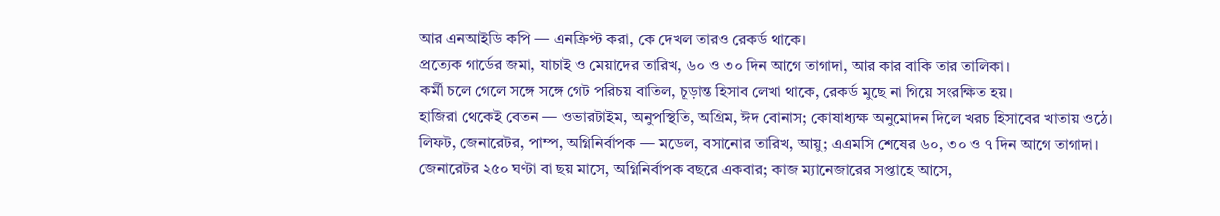আর এনআইডি কপি — এনক্রিপ্ট করা, কে দেখল তারও রেকর্ড থাকে।
প্রত্যেক গার্ডের জমা, যাচাই ও মেয়াদের তারিখ, ৬০ ও ৩০ দিন আগে তাগাদা, আর কার বাকি তার তালিকা।
কর্মী চলে গেলে সঙ্গে সঙ্গে গেট পরিচয় বাতিল, চূড়ান্ত হিসাব লেখা থাকে, রেকর্ড মুছে না গিয়ে সংরক্ষিত হয়।
হাজিরা থেকেই বেতন — ওভারটাইম, অনুপস্থিতি, অগ্রিম, ঈদ বোনাস; কোষাধ্যক্ষ অনুমোদন দিলে খরচ হিসাবের খাতায় ওঠে।
লিফট, জেনারেটর, পাম্প, অগ্নিনির্বাপক — মডেল, বসানোর তারিখ, আয়ু; এএমসি শেষের ৬০, ৩০ ও ৭ দিন আগে তাগাদা।
জেনারেটর ২৫০ ঘণ্টা বা ছয় মাসে, অগ্নিনির্বাপক বছরে একবার; কাজ ম্যানেজারের সপ্তাহে আসে,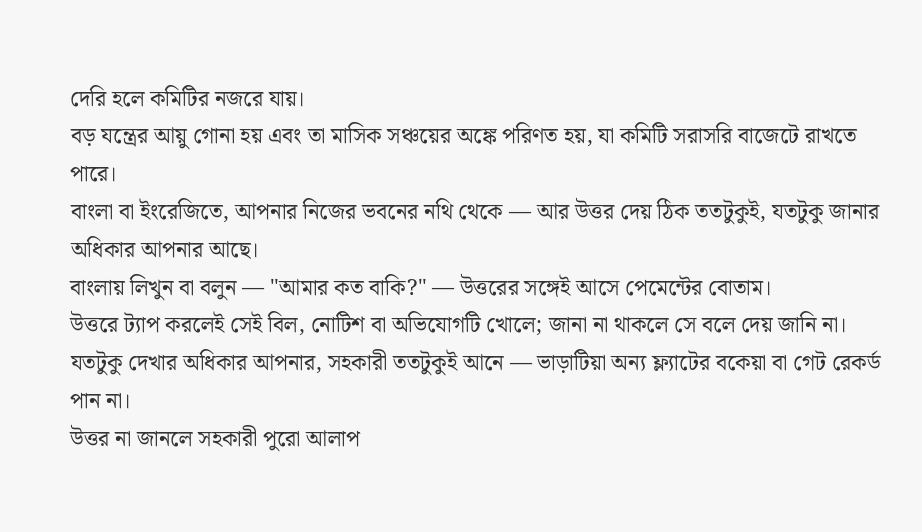দেরি হলে কমিটির নজরে যায়।
বড় যন্ত্রের আয়ু গোনা হয় এবং তা মাসিক সঞ্চয়ের অঙ্কে পরিণত হয়, যা কমিটি সরাসরি বাজেটে রাখতে পারে।
বাংলা বা ইংরেজিতে, আপনার নিজের ভবনের নথি থেকে — আর উত্তর দেয় ঠিক ততটুকুই, যতটুকু জানার অধিকার আপনার আছে।
বাংলায় লিখুন বা বলুন — "আমার কত বাকি?" — উত্তরের সঙ্গেই আসে পেমেন্টের বোতাম।
উত্তরে ট্যাপ করলেই সেই বিল, নোটিশ বা অভিযোগটি খোলে; জানা না থাকলে সে বলে দেয় জানি না।
যতটুকু দেখার অধিকার আপনার, সহকারী ততটুকুই আনে — ভাড়াটিয়া অন্য ফ্ল্যাটের বকেয়া বা গেট রেকর্ড পান না।
উত্তর না জানলে সহকারী পুরো আলাপ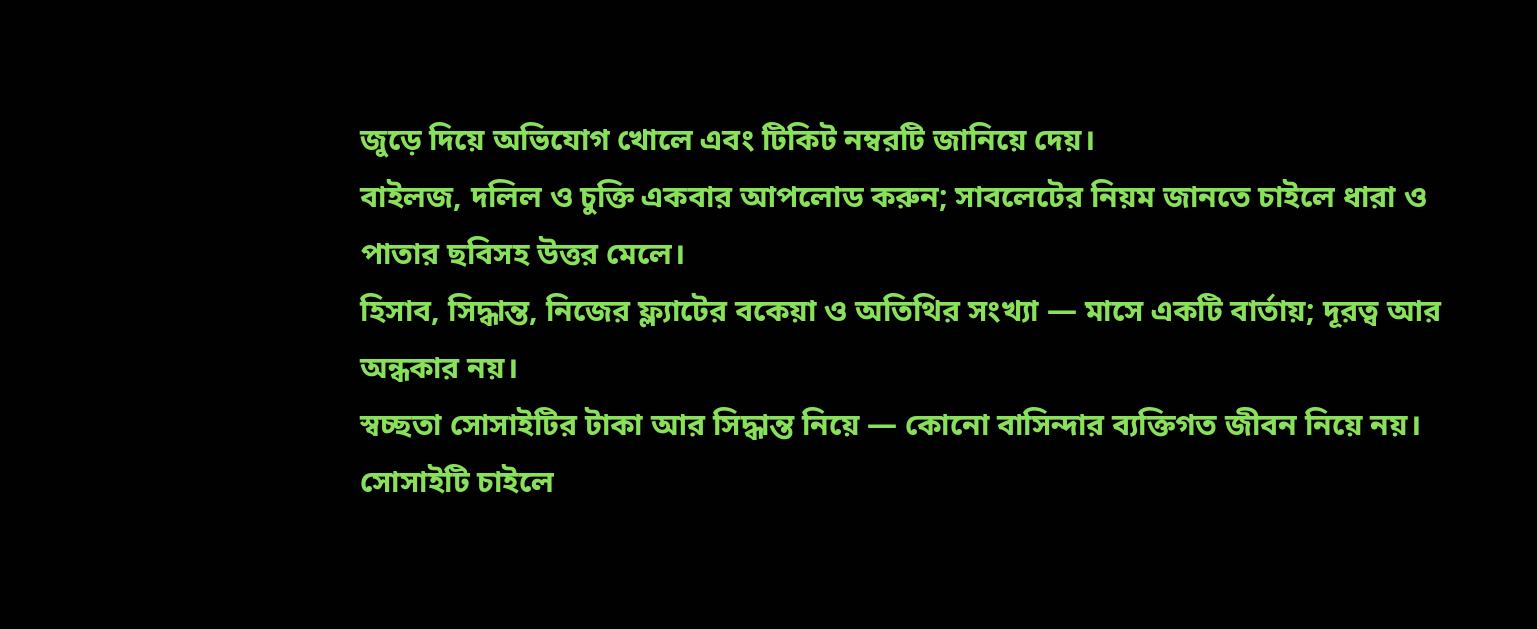জুড়ে দিয়ে অভিযোগ খোলে এবং টিকিট নম্বরটি জানিয়ে দেয়।
বাইলজ, দলিল ও চুক্তি একবার আপলোড করুন; সাবলেটের নিয়ম জানতে চাইলে ধারা ও পাতার ছবিসহ উত্তর মেলে।
হিসাব, সিদ্ধান্ত, নিজের ফ্ল্যাটের বকেয়া ও অতিথির সংখ্যা — মাসে একটি বার্তায়; দূরত্ব আর অন্ধকার নয়।
স্বচ্ছতা সোসাইটির টাকা আর সিদ্ধান্ত নিয়ে — কোনো বাসিন্দার ব্যক্তিগত জীবন নিয়ে নয়।
সোসাইটি চাইলে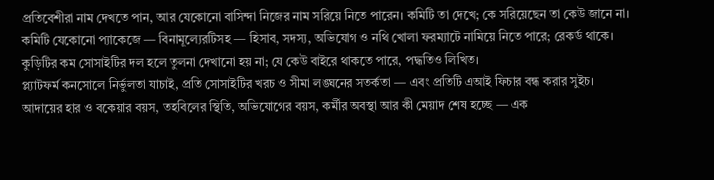প্রতিবেশীরা নাম দেখতে পান, আর যেকোনো বাসিন্দা নিজের নাম সরিয়ে নিতে পারেন। কমিটি তা দেখে; কে সরিয়েছেন তা কেউ জানে না।
কমিটি যেকোনো প্যাকেজে — বিনামূল্যেরটিসহ — হিসাব, সদস্য, অভিযোগ ও নথি খোলা ফরম্যাটে নামিয়ে নিতে পারে; রেকর্ড থাকে।
কুড়িটির কম সোসাইটির দল হলে তুলনা দেখানো হয় না; যে কেউ বাইরে থাকতে পারে, পদ্ধতিও লিখিত।
প্ল্যাটফর্ম কনসোলে নির্ভুলতা যাচাই, প্রতি সোসাইটির খরচ ও সীমা লঙ্ঘনের সতর্কতা — এবং প্রতিটি এআই ফিচার বন্ধ করার সুইচ।
আদায়ের হার ও বকেয়ার বয়স, তহবিলের স্থিতি, অভিযোগের বয়স, কর্মীর অবস্থা আর কী মেয়াদ শেষ হচ্ছে — এক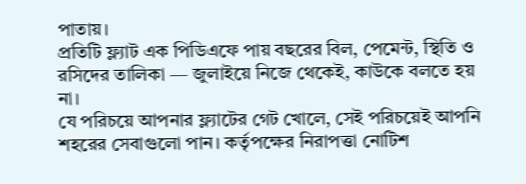পাতায়।
প্রতিটি ফ্ল্যাট এক পিডিএফে পায় বছরের বিল, পেমেন্ট, স্থিতি ও রসিদের তালিকা — জুলাইয়ে নিজে থেকেই, কাউকে বলতে হয় না।
যে পরিচয়ে আপনার ফ্ল্যাটের গেট খোলে, সেই পরিচয়েই আপনি শহরের সেবাগুলো পান। কর্তৃপক্ষের নিরাপত্তা নোটিশ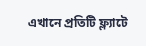এখানে প্রতিটি ফ্ল্যাটে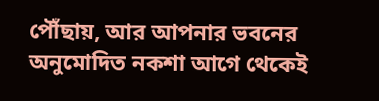পৌঁছায়, আর আপনার ভবনের অনুমোদিত নকশা আগে থেকেই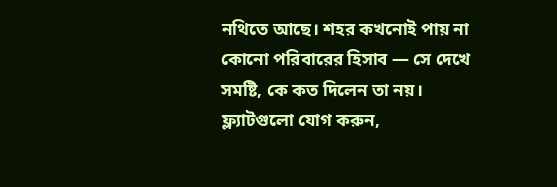নথিতে আছে। শহর কখনোই পায় না কোনো পরিবারের হিসাব — সে দেখে সমষ্টি, কে কত দিলেন তা নয়।
ফ্ল্যাটগুলো যোগ করুন,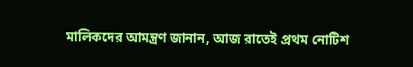মালিকদের আমন্ত্রণ জানান, আজ রাতেই প্রথম নোটিশ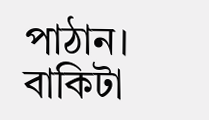পাঠান। বাকিটা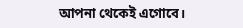আপনা থেকেই এগোবে।